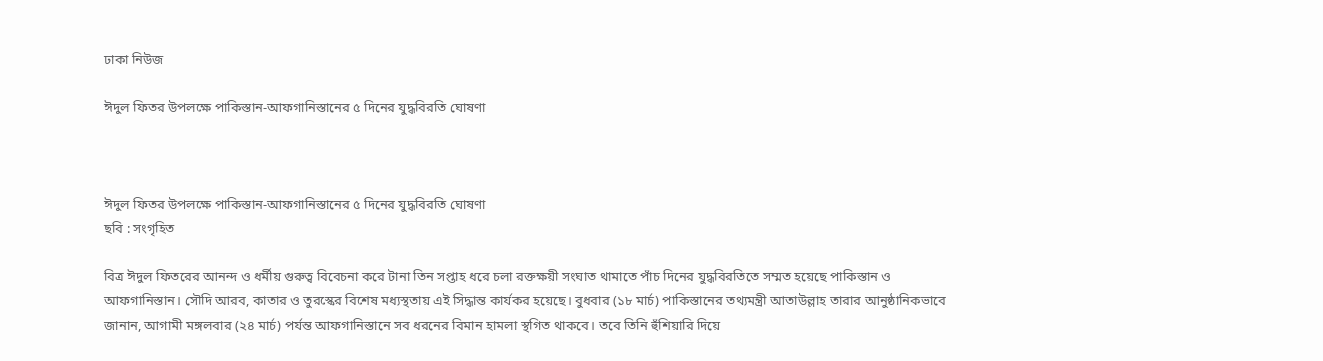ঢাকা নিউজ

ঈদুল ফিতর উপলক্ষে পাকিস্তান-আফগানিস্তানের ৫ দিনের যুদ্ধবিরতি ঘোষণা



ঈদুল ফিতর উপলক্ষে পাকিস্তান-আফগানিস্তানের ৫ দিনের যুদ্ধবিরতি ঘোষণা
ছবি : সংগৃহিত

বিত্র ঈদুল ফিতরের আনন্দ ও ধর্মীয় গুরুত্ব বিবেচনা করে টানা তিন সপ্তাহ ধরে চলা রক্তক্ষয়ী সংঘাত থামাতে পাঁচ দিনের যুদ্ধবিরতিতে সম্মত হয়েছে পাকিস্তান ও আফগানিস্তান। সৌদি আরব, কাতার ও তুরস্কের বিশেষ মধ্যস্থতায় এই সিদ্ধান্ত কার্যকর হয়েছে। বুধবার (১৮ মার্চ) পাকিস্তানের তথ্যমন্ত্রী আতাউল্লাহ তারার আনুষ্ঠানিকভাবে জানান, আগামী মঙ্গলবার (২৪ মার্চ) পর্যন্ত আফগানিস্তানে সব ধরনের বিমান হামলা স্থগিত থাকবে। তবে তিনি হুঁশিয়ারি দিয়ে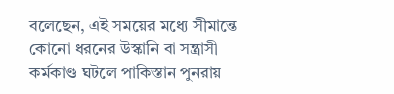বলেছেন, এই সময়ের মধ্যে সীমান্তে কোনো ধরনের উস্কানি বা সন্ত্রাসী কর্মকাণ্ড ঘটলে পাকিস্তান পুনরায়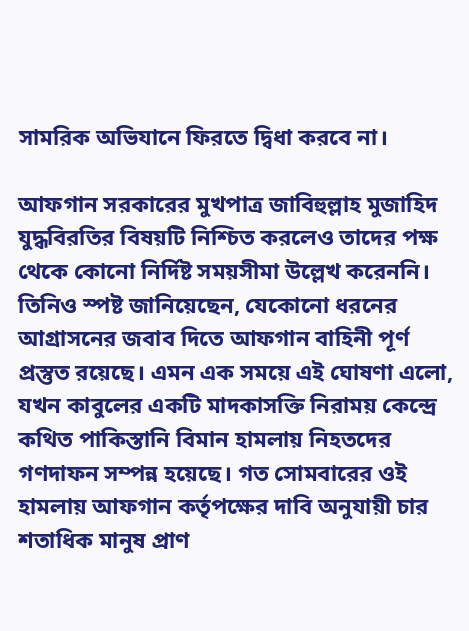সামরিক অভিযানে ফিরতে দ্বিধা করবে না।

আফগান সরকারের মুখপাত্র জাবিহুল্লাহ মুজাহিদ যুদ্ধবিরতির বিষয়টি নিশ্চিত করলেও তাদের পক্ষ থেকে কোনো নির্দিষ্ট সময়সীমা উল্লেখ করেননি। তিনিও স্পষ্ট জানিয়েছেন, যেকোনো ধরনের আগ্রাসনের জবাব দিতে আফগান বাহিনী পূর্ণ প্রস্তুত রয়েছে। এমন এক সময়ে এই ঘোষণা এলো, যখন কাবুলের একটি মাদকাসক্তি নিরাময় কেন্দ্রে কথিত পাকিস্তানি বিমান হামলায় নিহতদের গণদাফন সম্পন্ন হয়েছে। গত সোমবারের ওই হামলায় আফগান কর্তৃপক্ষের দাবি অনুযায়ী চার শতাধিক মানুষ প্রাণ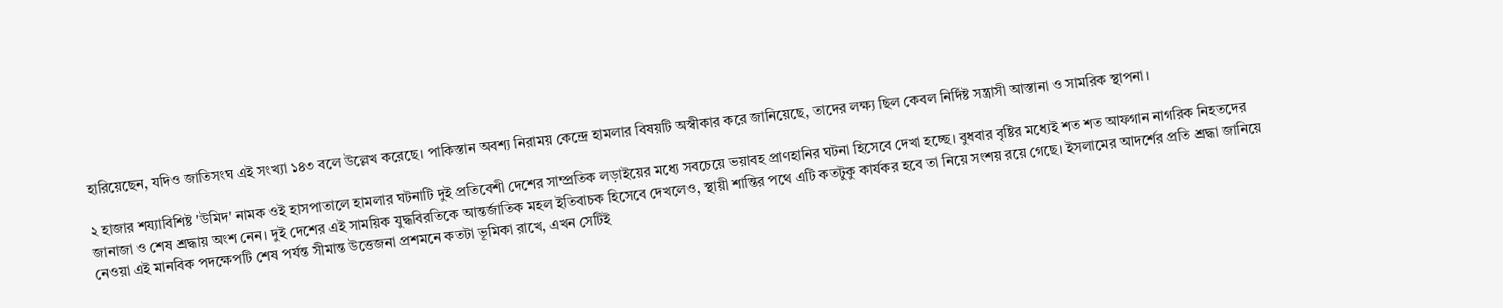হারিয়েছেন, যদিও জাতিসংঘ এই সংখ্যা ১৪৩ বলে উল্লেখ করেছে। পাকিস্তান অবশ্য নিরাময় কেন্দ্রে হামলার বিষয়টি অস্বীকার করে জানিয়েছে, তাদের লক্ষ্য ছিল কেবল নির্দিষ্ট সন্ত্রাসী আস্তানা ও সামরিক স্থাপনা।

২ হাজার শয্যাবিশিষ্ট 'উমিদ' নামক ওই হাসপাতালে হামলার ঘটনাটি দুই প্রতিবেশী দেশের সাম্প্রতিক লড়াইয়ের মধ্যে সবচেয়ে ভয়াবহ প্রাণহানির ঘটনা হিসেবে দেখা হচ্ছে। বুধবার বৃষ্টির মধ্যেই শত শত আফগান নাগরিক নিহতদের জানাজা ও শেষ শ্রদ্ধায় অংশ নেন। দুই দেশের এই সাময়িক যুদ্ধবিরতিকে আন্তর্জাতিক মহল ইতিবাচক হিসেবে দেখলেও, স্থায়ী শান্তির পথে এটি কতটুকু কার্যকর হবে তা নিয়ে সংশয় রয়ে গেছে। ইসলামের আদর্শের প্রতি শ্রদ্ধা জানিয়ে নেওয়া এই মানবিক পদক্ষেপটি শেষ পর্যন্ত সীমান্ত উত্তেজনা প্রশমনে কতটা ভূমিকা রাখে, এখন সেটিই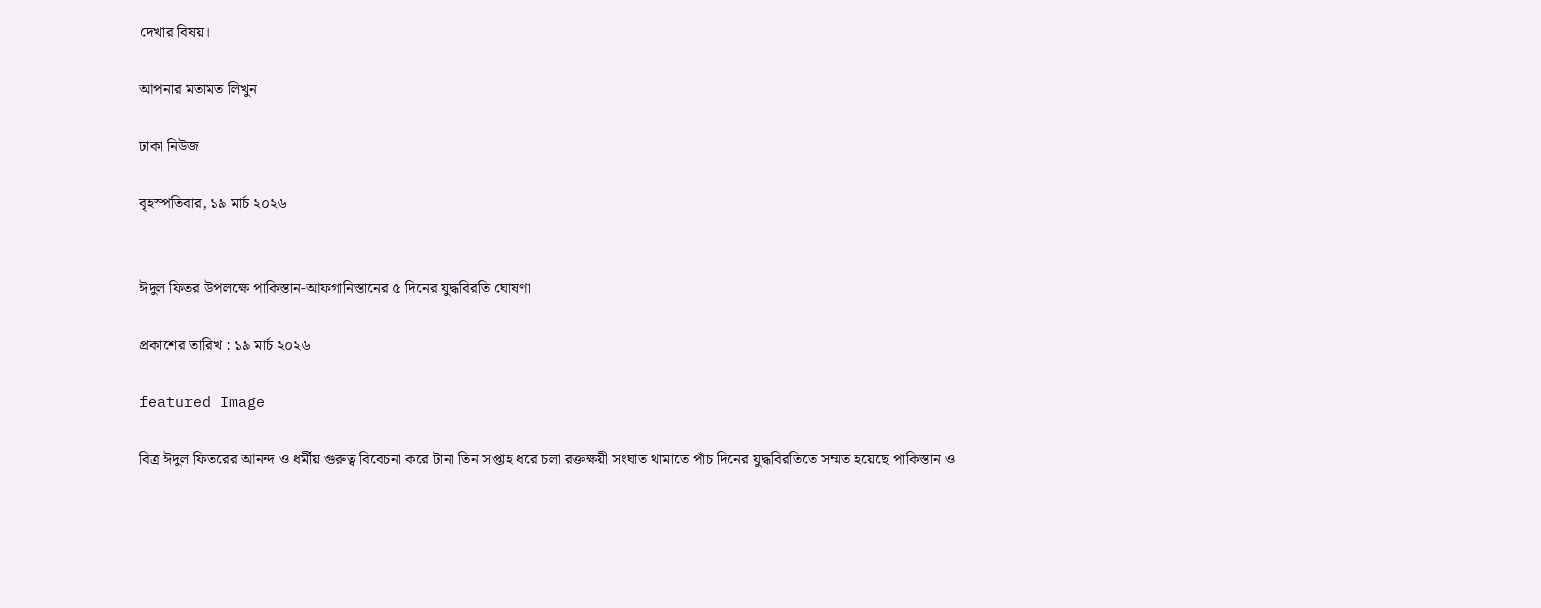দেখার বিষয়।

আপনার মতামত লিখুন

ঢাকা নিউজ

বৃহস্পতিবার, ১৯ মার্চ ২০২৬


ঈদুল ফিতর উপলক্ষে পাকিস্তান-আফগানিস্তানের ৫ দিনের যুদ্ধবিরতি ঘোষণা

প্রকাশের তারিখ : ১৯ মার্চ ২০২৬

featured Image

বিত্র ঈদুল ফিতরের আনন্দ ও ধর্মীয় গুরুত্ব বিবেচনা করে টানা তিন সপ্তাহ ধরে চলা রক্তক্ষয়ী সংঘাত থামাতে পাঁচ দিনের যুদ্ধবিরতিতে সম্মত হয়েছে পাকিস্তান ও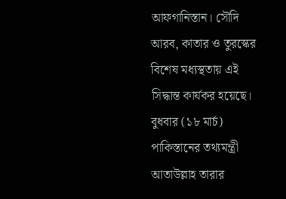আফগানিস্তান। সৌদি আরব, কাতার ও তুরস্কের বিশেষ মধ্যস্থতায় এই সিদ্ধান্ত কার্যকর হয়েছে। বুধবার (১৮ মার্চ) পাকিস্তানের তথ্যমন্ত্রী আতাউল্লাহ তারার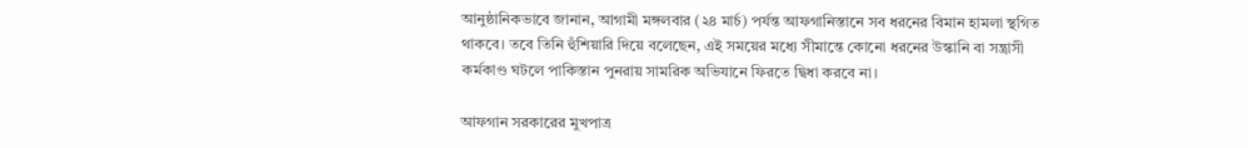আনুষ্ঠানিকভাবে জানান, আগামী মঙ্গলবার (২৪ মার্চ) পর্যন্ত আফগানিস্তানে সব ধরনের বিমান হামলা স্থগিত থাকবে। তবে তিনি হুঁশিয়ারি দিয়ে বলেছেন, এই সময়ের মধ্যে সীমান্তে কোনো ধরনের উস্কানি বা সন্ত্রাসী কর্মকাণ্ড ঘটলে পাকিস্তান পুনরায় সামরিক অভিযানে ফিরতে দ্বিধা করবে না।

আফগান সরকারের মুখপাত্র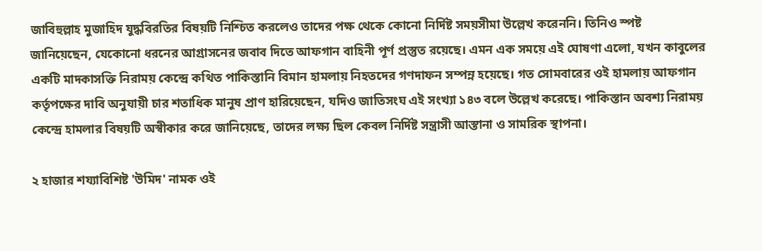জাবিহুল্লাহ মুজাহিদ যুদ্ধবিরতির বিষয়টি নিশ্চিত করলেও তাদের পক্ষ থেকে কোনো নির্দিষ্ট সময়সীমা উল্লেখ করেননি। তিনিও স্পষ্ট জানিয়েছেন, যেকোনো ধরনের আগ্রাসনের জবাব দিতে আফগান বাহিনী পূর্ণ প্রস্তুত রয়েছে। এমন এক সময়ে এই ঘোষণা এলো, যখন কাবুলের একটি মাদকাসক্তি নিরাময় কেন্দ্রে কথিত পাকিস্তানি বিমান হামলায় নিহতদের গণদাফন সম্পন্ন হয়েছে। গত সোমবারের ওই হামলায় আফগান কর্তৃপক্ষের দাবি অনুযায়ী চার শতাধিক মানুষ প্রাণ হারিয়েছেন, যদিও জাতিসংঘ এই সংখ্যা ১৪৩ বলে উল্লেখ করেছে। পাকিস্তান অবশ্য নিরাময় কেন্দ্রে হামলার বিষয়টি অস্বীকার করে জানিয়েছে, তাদের লক্ষ্য ছিল কেবল নির্দিষ্ট সন্ত্রাসী আস্তানা ও সামরিক স্থাপনা।

২ হাজার শয্যাবিশিষ্ট 'উমিদ' নামক ওই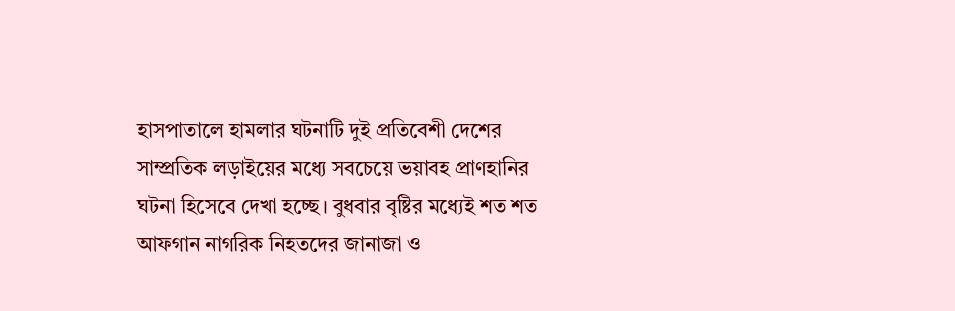হাসপাতালে হামলার ঘটনাটি দুই প্রতিবেশী দেশের সাম্প্রতিক লড়াইয়ের মধ্যে সবচেয়ে ভয়াবহ প্রাণহানির ঘটনা হিসেবে দেখা হচ্ছে। বুধবার বৃষ্টির মধ্যেই শত শত আফগান নাগরিক নিহতদের জানাজা ও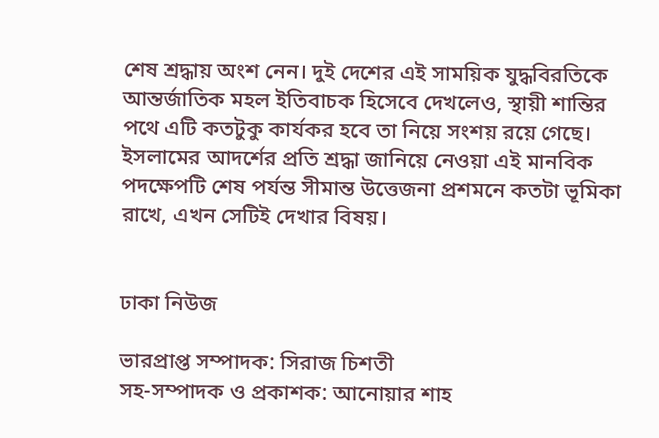শেষ শ্রদ্ধায় অংশ নেন। দুই দেশের এই সাময়িক যুদ্ধবিরতিকে আন্তর্জাতিক মহল ইতিবাচক হিসেবে দেখলেও, স্থায়ী শান্তির পথে এটি কতটুকু কার্যকর হবে তা নিয়ে সংশয় রয়ে গেছে। ইসলামের আদর্শের প্রতি শ্রদ্ধা জানিয়ে নেওয়া এই মানবিক পদক্ষেপটি শেষ পর্যন্ত সীমান্ত উত্তেজনা প্রশমনে কতটা ভূমিকা রাখে, এখন সেটিই দেখার বিষয়।


ঢাকা নিউজ

ভারপ্রাপ্ত সম্পাদক: সিরাজ চিশতী
সহ-সম্পাদক ও প্রকাশক: আনোয়ার শাহ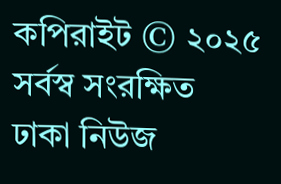কপিরাইট © ২০২৫ সর্বস্ব সংরক্ষিত ঢাকা নিউজ